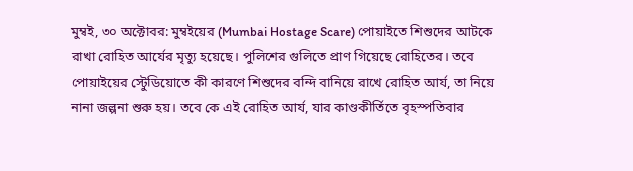মুম্বই, ৩০ অক্টোবর: মুম্বইয়ের (Mumbai Hostage Scare) পোয়াইতে শিশুদের আটকে রাখা রোহিত আর্যের মৃত্যু হয়েছে। পুলিশের গুলিতে প্রাণ গিয়েছে রোহিতের। তবে পোয়াইয়ের স্টেুডিয়োতে কী কারণে শিশুদের বন্দি বানিয়ে রাখে রোহিত আর্য, তা নিয়ে নানা জল্পনা শুরু হয়। তবে কে এই রোহিত আর্য, যার কাণ্ডকীর্তিতে বৃহস্পতিবার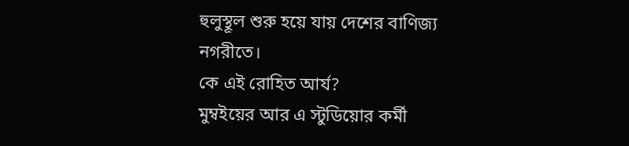হুলুস্থূল শুরু হয়ে যায় দেশের বাণিজ্য নগরীতে।
কে এই রোহিত আর্য?
মুম্বইয়ের আর এ স্টুডিয়োর কর্মী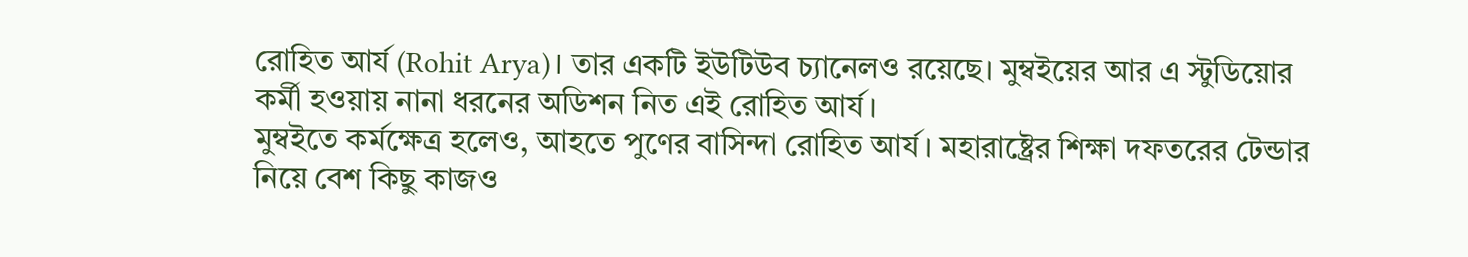রোহিত আর্য (Rohit Arya)। তার একটি ইউটিউব চ্যানেলও রয়েছে। মুম্বইয়ের আর এ স্টুডিয়োর কর্মী হওয়ায় নানা ধরনের অডিশন নিত এই রোহিত আর্য।
মুম্বইতে কর্মক্ষেত্র হলেও, আহতে পুণের বাসিন্দা রোহিত আর্য। মহারাষ্ট্রের শিক্ষা দফতরের টেন্ডার নিয়ে বেশ কিছু কাজও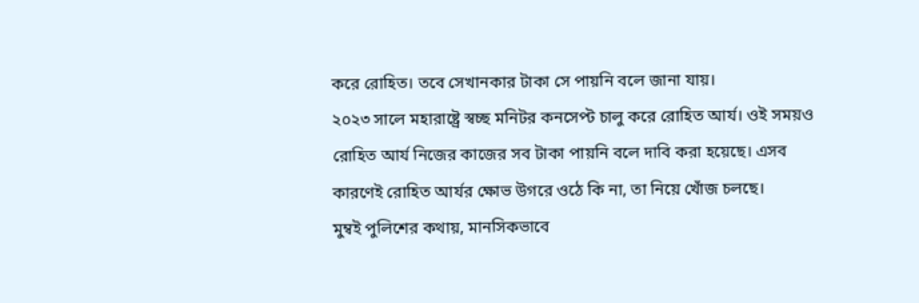করে রোহিত। তবে সেখানকার টাকা সে পায়নি বলে জানা যায়।
২০২৩ সালে মহারাষ্ট্রে স্বচ্ছ মনিটর কনসেপ্ট চালু করে রোহিত আর্য। ওই সময়ও রোহিত আর্য নিজের কাজের সব টাকা পায়নি বলে দাবি করা হয়েছে। এসব কারণেই রোহিত আর্যর ক্ষোভ উগরে ওঠে কি না, তা নিয়ে খোঁজ চলছে।
মুম্বই পুলিশের কথায়, মানসিকভাবে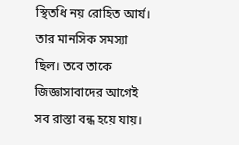স্থিতধি নয় রোহিত আর্য। তার মানসিক সমস্যা ছিল। তবে তাকে জিজ্ঞাসাবাদের আগেই সব রাস্তা বন্ধ হয়ে যায়।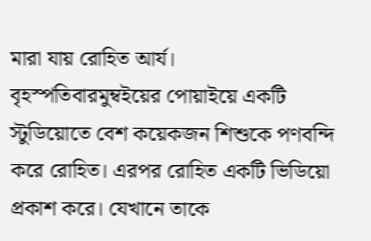মারা যায় রোহিত আর্য।
বৃহস্পতিবারমুম্বইয়ের পোয়াইয়ে একটি স্টুডিয়োতে বেশ কয়েকজন শিশুকে পণবন্দি করে রোহিত। এরপর রোহিত একটি ভিডিয়ো প্রকাশ করে। যেখানে তাকে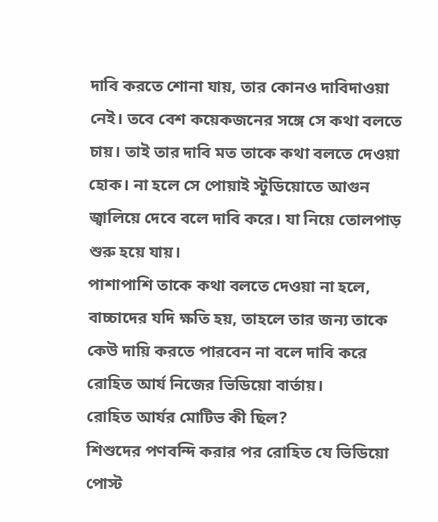দাবি করতে শোনা যায়, তার কোনও দাবিদাওয়া নেই। তবে বেশ কয়েকজনের সঙ্গে সে কথা বলতে চায়। তাই তার দাবি মত তাকে কথা বলতে দেওয়া হোক। না হলে সে পোয়াই স্টুডিয়োতে আগুন জ্বালিয়ে দেবে বলে দাবি করে। যা নিয়ে তোলপাড় শুরু হয়ে যায়।
পাশাপাশি তাকে কথা বলতে দেওয়া না হলে, বাচ্চাদের যদি ক্ষতি হয়, তাহলে তার জন্য তাকে কেউ দায়ি করতে পারবেন না বলে দাবি করে রোহিত আর্য নিজের ভিডিয়ো বার্তায়।
রোহিত আর্যর মোটিভ কী ছিল?
শিশুদের পণবন্দি করার পর রোহিত যে ভিডিয়ো পোস্ট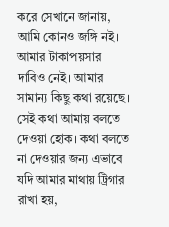করে সেখানে জানায়, আমি কোনও জঙ্গি নই। আমার টাকাপয়সার দাবিও নেই। আমার সামান্য কিছু কথা রয়েছে। সেই কথা আমায় বলতে দেওয়া হোক। কথা বলতে না দেওয়ার জন্য এভাবে যদি আমার মাথায় ট্রিগার রাখা হয়,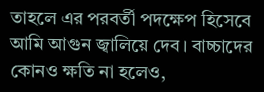তাহলে এর পরবর্তী পদক্ষেপ হিসেবে আমি আগুন জ্বালিয়ে দেব। বাচ্চাদের কোনও ক্ষতি না হলেও,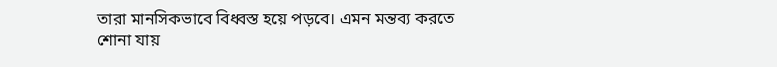তারা মানসিকভাবে বিধ্বস্ত হয়ে পড়বে। এমন মন্তব্য করতে শোনা যায়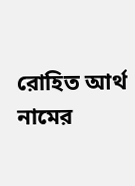রোহিত আর্থ নামের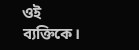ওই ব্যক্তিকে।